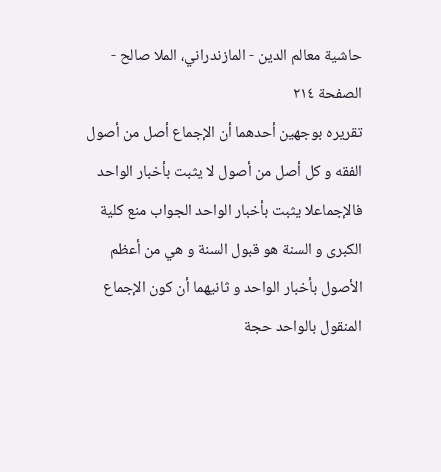حاشية معالم الدين - المازندراني، الملا صالح - الصفحة ٢١٤
تقريره بوجهين أحدهما أن الإجماع أصل من أصول الفقه و كل أصل من أصول لا يثبت بأخبار الواحد فالإجماعلا يثبت بأخبار الواحد الجواب منع كلية الكبرى و السنة هو قبول السنة و هي من أعظم الأصول بأخبار الواحد و ثانيهما أن كون الإجماع المنقول بالواحد حجة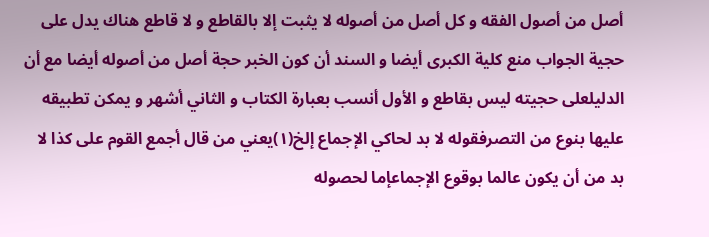أصل من أصول الفقه و كل أصل من أصوله لا يثبت إلا بالقاطع و لا قاطع هناك يدل على حجية الجواب منع كلية الكبرى أيضا و السند أن كون الخبر حجة أصل من أصوله أيضا مع أن الدليلعلى حجيته ليس بقاطع و الأول أنسب بعبارة الكتاب و الثاني أشهر و يمكن تطبيقه عليها بنوع من التصرفقوله لا بد لحاكي الإجماع إلخ(١)يعني من قال أجمع القوم على كذا لا بد من أن يكون عالما بوقوع الإجماعإما لحصوله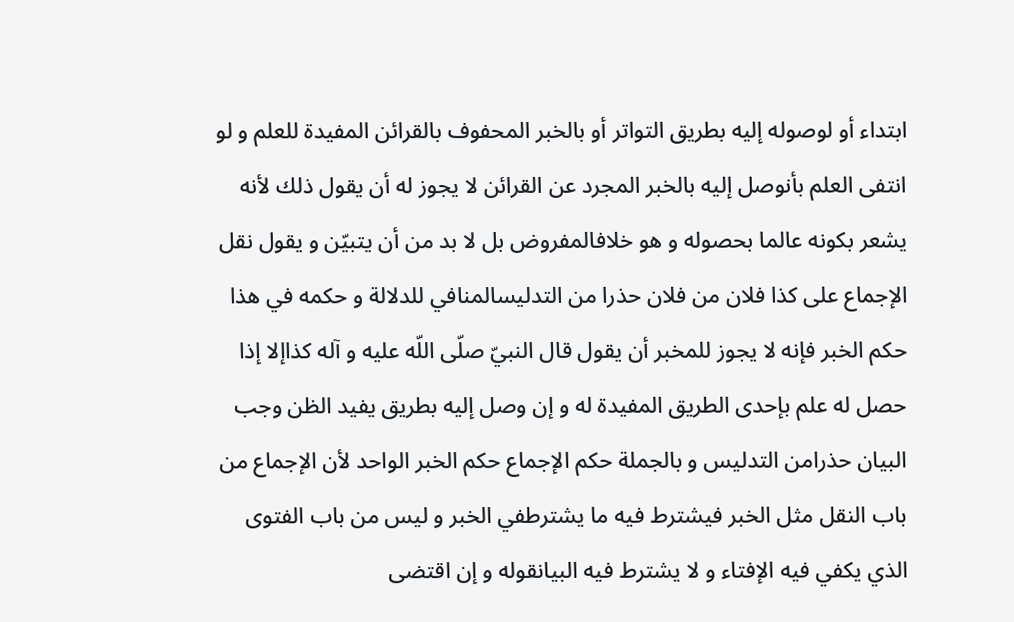ابتداء أو لوصوله إليه بطريق التواتر أو بالخبر المحفوف بالقرائن المفيدة للعلم و لو انتفى العلم بأنوصل إليه بالخبر المجرد عن القرائن لا يجوز له أن يقول ذلك لأنه يشعر بكونه عالما بحصوله و هو خلافالمفروض بل لا بد من أن يتبيّن و يقول نقل الإجماع على كذا فلان من فلان حذرا من التدليسالمنافي للدلالة و حكمه في هذا حكم الخبر فإنه لا يجوز للمخبر أن يقول قال النبيّ صلّى اللّه عليه و آله كذاإلا إذا حصل له علم بإحدى الطريق المفيدة له و إن وصل إليه بطريق يفيد الظن وجب البيان حذرامن التدليس و بالجملة حكم الإجماع حكم الخبر الواحد لأن الإجماع من باب النقل مثل الخبر فيشترط فيه ما يشترطفي الخبر و ليس من باب الفتوى الذي يكفي فيه الإفتاء و لا يشترط فيه البيانقوله و إن اقتضى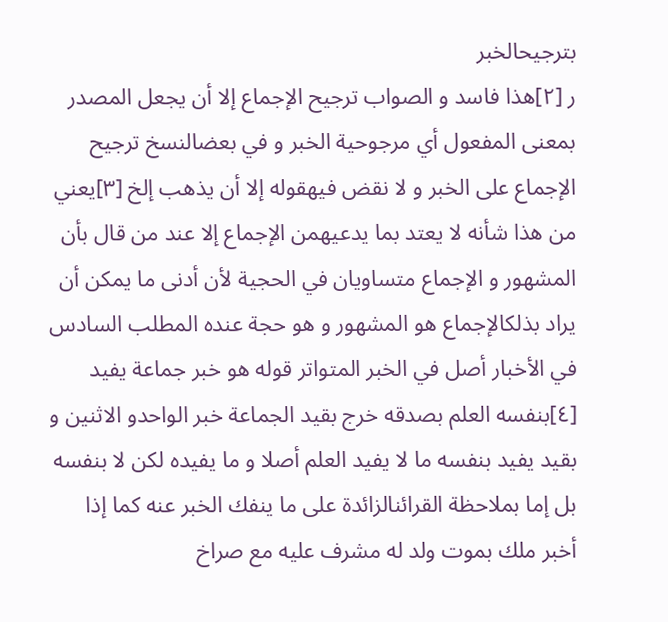بترجيحالخبر
ر [٢]هذا فاسد و الصواب ترجيح الإجماع إلا أن يجعل المصدر بمعنى المفعول أي مرجوحية الخبر و في بعضالنسخ ترجيح الإجماع على الخبر و لا نقض فيهقوله إلا أن يذهب إلخ [٣]يعني من هذا شأنه لا يعتد بما يدعيهمن الإجماع إلا عند من قال بأن المشهور و الإجماع متساويان في الحجية لأن أدنى ما يمكن أن يراد بذلكالإجماع هو المشهور و هو حجة عنده المطلب السادس في الأخبار أصل في الخبر المتواتر قوله هو خبر جماعة يفيد [٤]بنفسه العلم بصدقه خرج بقيد الجماعة خبر الواحدو الاثنين و بقيد يفيد بنفسه ما لا يفيد العلم أصلا و ما يفيده لكن لا بنفسه بل إما بملاحظة القرائنالزائدة على ما ينفك الخبر عنه كما إذا أخبر ملك بموت ولد له مشرف عليه مع صراخ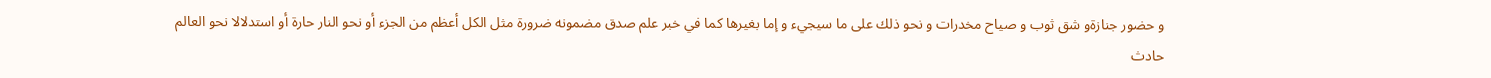و حضور جنازةو شق ثوب و صياح مخدرات و نحو ذلك على ما سيجيء و إما بغيرها كما في خبر علم صدق مضمونه ضرورة مثل الكل أعظم من الجزء أو نحو النار حارة أو استدلالا نحو العالم حادث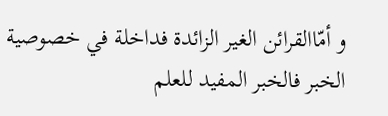و أمّاالقرائن الغير الزائدة فداخلة في خصوصية الخبر فالخبر المفيد للعلم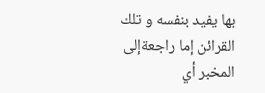بها يفيد بنفسه و تلك القرائن إما راجعةإلى المخبر أي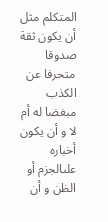المتكلم مثل أن يكون ثقة صدوقا متحرفا عن الكذب مبغضا له أم لا و أن يكون أخباره علىالجزم أو الظن و أن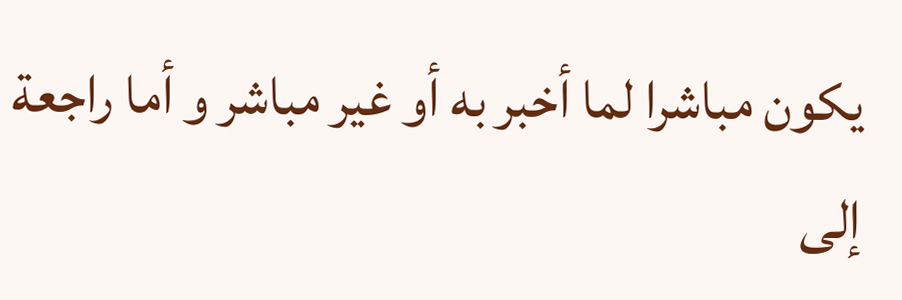يكون مباشرا لما أخبر به أو غير مباشر و أما راجعة إلى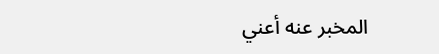المخبر عنه أعني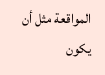المواقعة مثل أن يكون